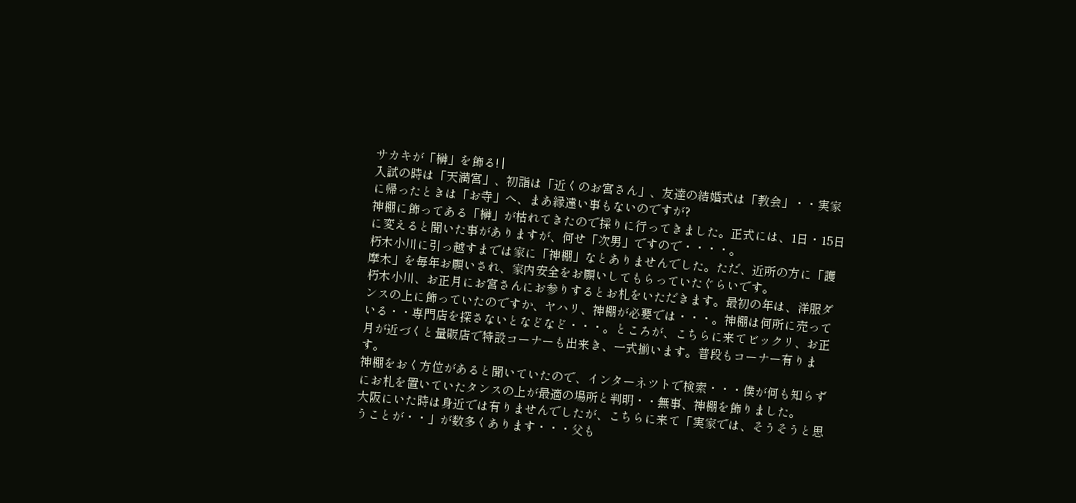サカキが「榊」を飾る! |
入試の時は「天満宮」、初詣は「近くのお宮さん」、友達の結婚式は「教会」・・実家に帰ったときは「お寺」へ、まあ縁遠い事もないのですが?
神棚に飾ってある「榊」が枯れてきたので採りに行ってきました。正式には、1日・15日に変えると聞いた事がありますが、何せ「次男」ですので・・・・。
朽木小川に引っ越すまでは家に「神棚」なとありませんでした。ただ、近所の方に「護摩木」を毎年お願いされ、家内安全をお願いしてもらっていたぐらいです。
朽木小川、お正月にお宮さんにお参りするとお札をいただきます。最初の年は、洋服ダンスの上に飾っていたのですか、ヤハリ、神棚が必要では・・・。神棚は何所に売っている・・専門店を探さないとなどなど・・・。ところが、こちらに来てビックリ、お正月が近づくと量販店で特設コーナーも出来き、一式揃います。普段もコーナー有ります。
神棚をおく方位があると聞いていたので、インターネツトで検索・・・僕が何も知らずにお札を置いていたタンスの上が最適の場所と判明・・無事、神棚を飾りました。
大阪にいた時は身近では有りませんでしたが、こちらに来て「実家では、そうそうと思うことが・・」が数多くあります・・・父も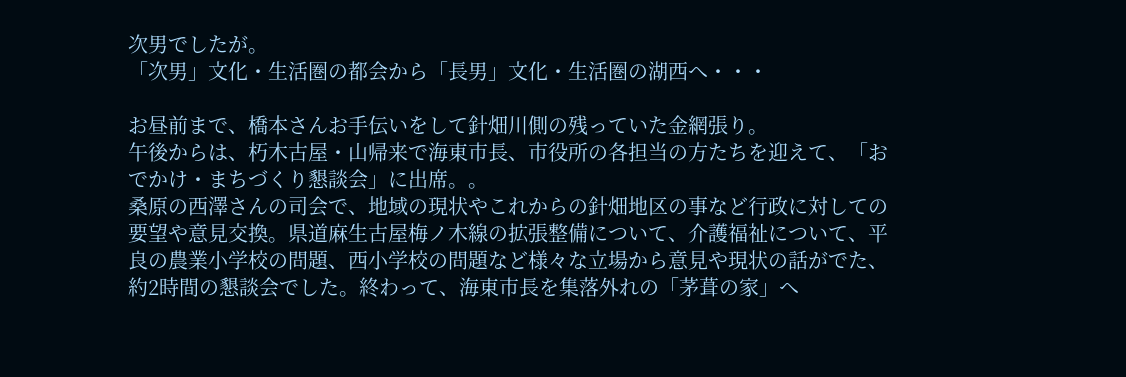次男でしたが。
「次男」文化・生活圏の都会から「長男」文化・生活圏の湖西へ・・・

お昼前まで、橋本さんお手伝いをして針畑川側の残っていた金網張り。
午後からは、朽木古屋・山帰来で海東市長、市役所の各担当の方たちを迎えて、「おでかけ・まちづくり懇談会」に出席。。
桑原の西澤さんの司会で、地域の現状やこれからの針畑地区の事など行政に対しての要望や意見交換。県道麻生古屋梅ノ木線の拡張整備について、介護福祉について、平良の農業小学校の問題、西小学校の問題など様々な立場から意見や現状の話がでた、約2時間の懇談会でした。終わって、海東市長を集落外れの「茅葺の家」へ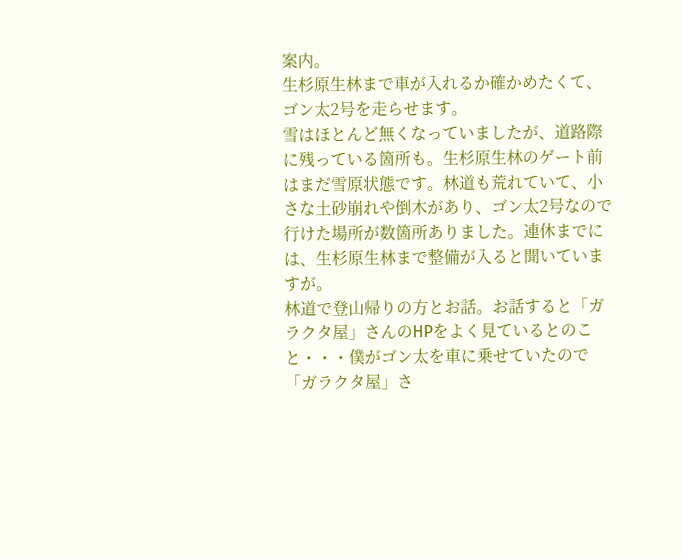案内。
生杉原生林まで車が入れるか確かめたくて、ゴン太2号を走らせます。
雪はほとんど無くなっていましたが、道路際に残っている箇所も。生杉原生林のゲート前はまだ雪原状態です。林道も荒れていて、小さな土砂崩れや倒木があり、ゴン太2号なので行けた場所が数箇所ありました。連休までには、生杉原生林まで整備が入ると聞いていますが。
林道で登山帰りの方とお話。お話すると「ガラクタ屋」さんのHPをよく見ているとのこと・・・僕がゴン太を車に乗せていたので「ガラクタ屋」さ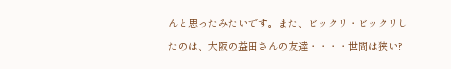んと思ったみたいです。また、ビックリ・ビックリしたのは、大阪の益田さんの友達・・・・世間は狭い?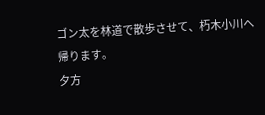ゴン太を林道で散歩させて、朽木小川へ帰ります。
夕方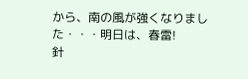から、南の風が強くなりました・・・明日は、春雷!
針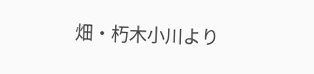畑・朽木小川より